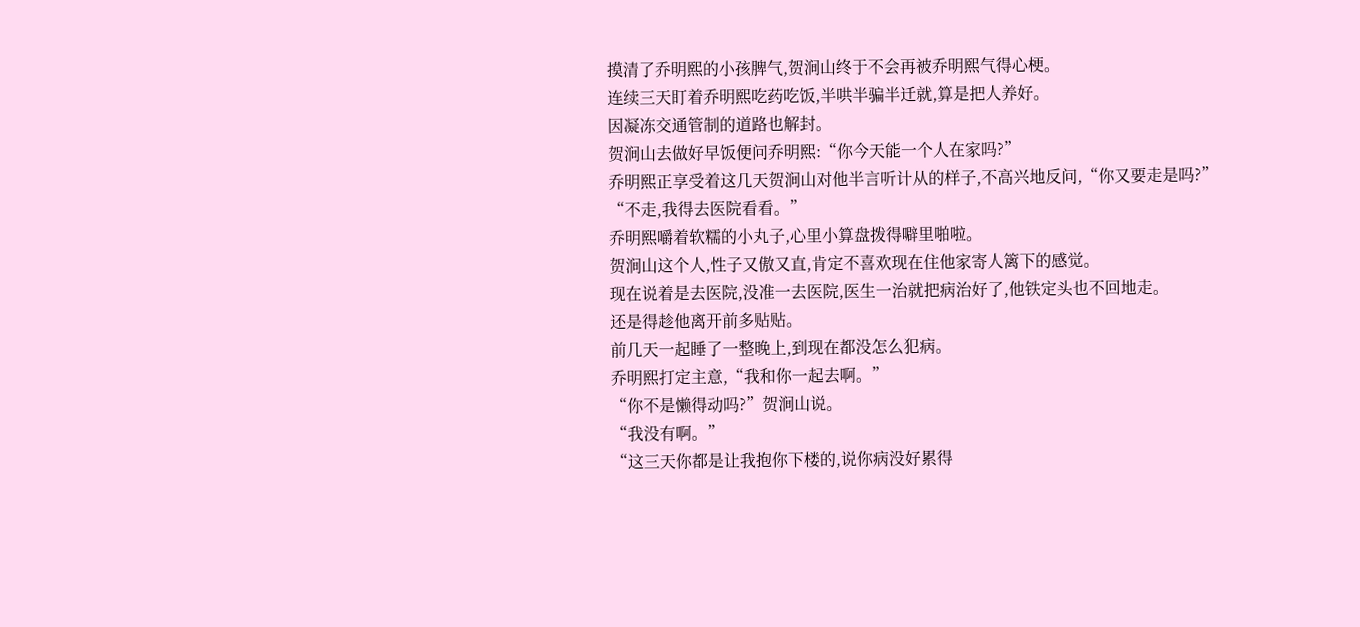摸清了乔明熙的小孩脾气,贺涧山终于不会再被乔明熙气得心梗。
连续三天盯着乔明熙吃药吃饭,半哄半骗半迁就,算是把人养好。
因凝冻交通管制的道路也解封。
贺涧山去做好早饭便问乔明熙:“你今天能一个人在家吗?”
乔明熙正享受着这几天贺涧山对他半言听计从的样子,不高兴地反问,“你又要走是吗?”
“不走,我得去医院看看。”
乔明熙嚼着软糯的小丸子,心里小算盘拨得噼里啪啦。
贺涧山这个人,性子又傲又直,肯定不喜欢现在住他家寄人篱下的感觉。
现在说着是去医院,没准一去医院,医生一治就把病治好了,他铁定头也不回地走。
还是得趁他离开前多贴贴。
前几天一起睡了一整晚上,到现在都没怎么犯病。
乔明熙打定主意,“我和你一起去啊。”
“你不是懒得动吗?”贺涧山说。
“我没有啊。”
“这三天你都是让我抱你下楼的,说你病没好累得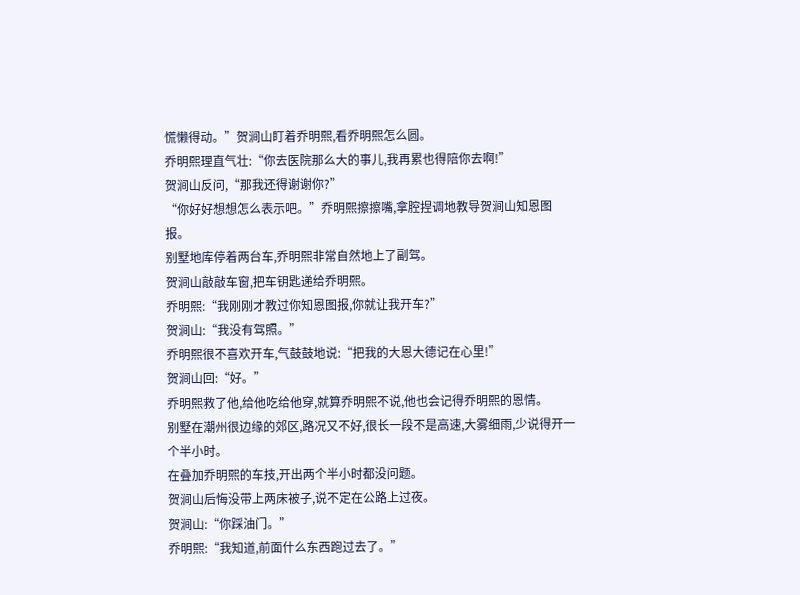慌懒得动。”贺涧山盯着乔明熙,看乔明熙怎么圆。
乔明熙理直气壮:“你去医院那么大的事儿,我再累也得陪你去啊!”
贺涧山反问,“那我还得谢谢你?”
“你好好想想怎么表示吧。”乔明熙擦擦嘴,拿腔捏调地教导贺涧山知恩图报。
别墅地库停着两台车,乔明熙非常自然地上了副驾。
贺涧山敲敲车窗,把车钥匙递给乔明熙。
乔明熙:“我刚刚才教过你知恩图报,你就让我开车?”
贺涧山:“我没有驾照。”
乔明熙很不喜欢开车,气鼓鼓地说:“把我的大恩大德记在心里!”
贺涧山回:“好。”
乔明熙救了他,给他吃给他穿,就算乔明熙不说,他也会记得乔明熙的恩情。
别墅在潮州很边缘的郊区,路况又不好,很长一段不是高速,大雾细雨,少说得开一个半小时。
在叠加乔明熙的车技,开出两个半小时都没问题。
贺涧山后悔没带上两床被子,说不定在公路上过夜。
贺涧山:“你踩油门。”
乔明熙:“我知道,前面什么东西跑过去了。”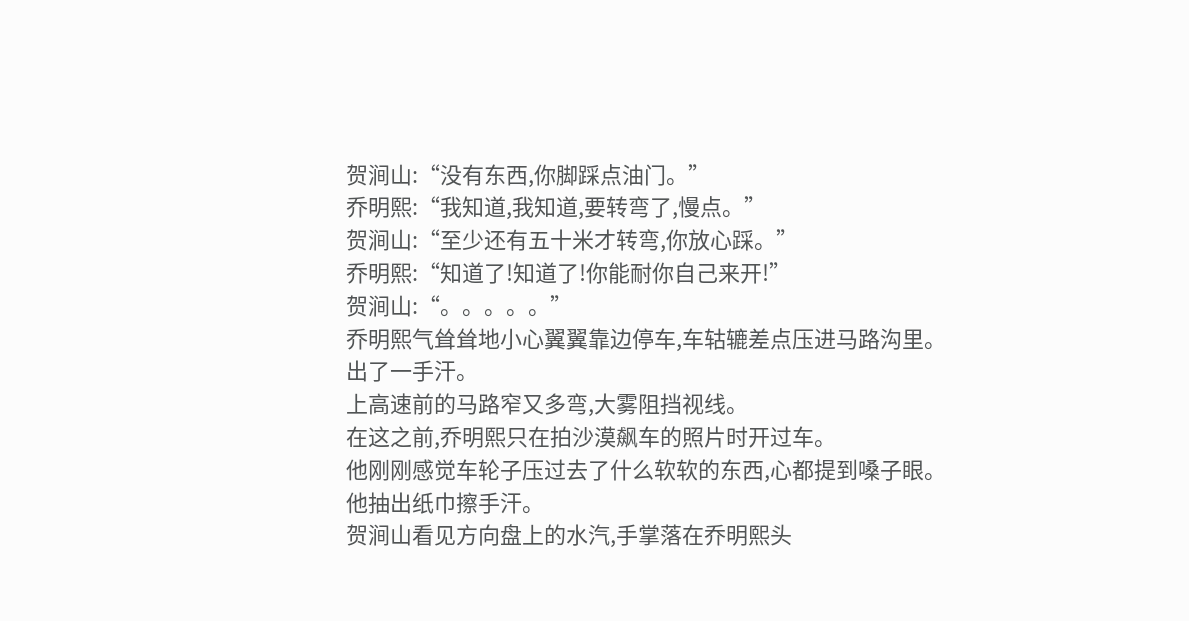贺涧山:“没有东西,你脚踩点油门。”
乔明熙:“我知道,我知道,要转弯了,慢点。”
贺涧山:“至少还有五十米才转弯,你放心踩。”
乔明熙:“知道了!知道了!你能耐你自己来开!”
贺涧山:“。。。。。”
乔明熙气耸耸地小心翼翼靠边停车,车轱辘差点压进马路沟里。
出了一手汗。
上高速前的马路窄又多弯,大雾阻挡视线。
在这之前,乔明熙只在拍沙漠飙车的照片时开过车。
他刚刚感觉车轮子压过去了什么软软的东西,心都提到嗓子眼。
他抽出纸巾擦手汗。
贺涧山看见方向盘上的水汽,手掌落在乔明熙头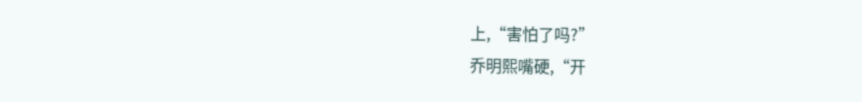上,“害怕了吗?”
乔明熙嘴硬,“开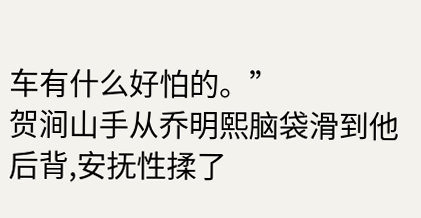车有什么好怕的。”
贺涧山手从乔明熙脑袋滑到他后背,安抚性揉了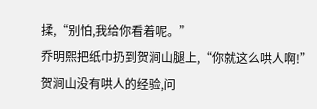揉,“别怕,我给你看着呢。”
乔明熙把纸巾扔到贺涧山腿上,“你就这么哄人啊!”
贺涧山没有哄人的经验,问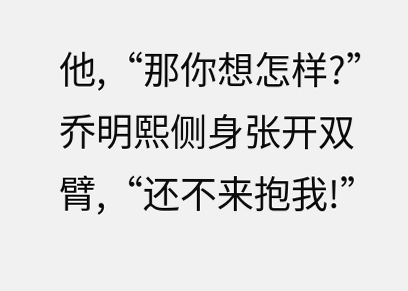他,“那你想怎样?”
乔明熙侧身张开双臂,“还不来抱我!”